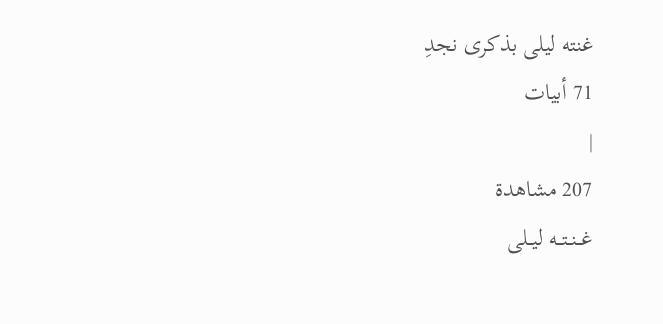غنته ليلى بذكرى نجدِ
71 أبيات
|
207 مشاهدة
غــنــتــه ليــلى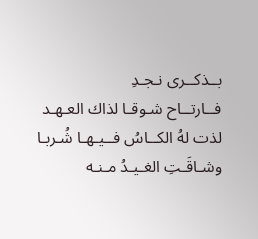بــذكــرى نـجـدِ
فــارتــاح شـوقـا لذاك العـهـد
لذت لهُ الكــاسُ فــيـهـا شُـربـا
وشـاقَـتِ الغـيـدُ مـنـه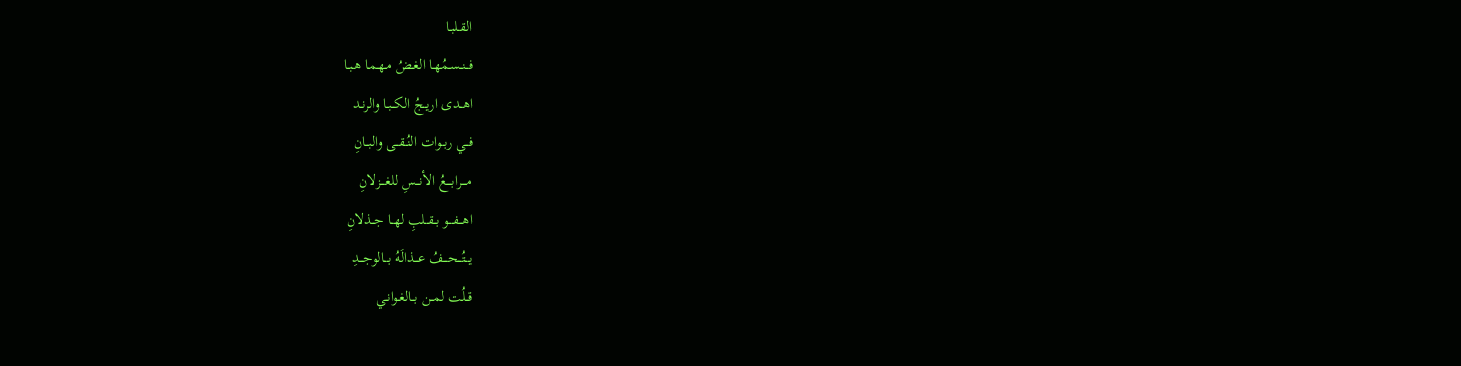القـلبـا
فــنــسـمُهـا الغـضُ مـهـمـا هـبـا
اهــدى اريــجُ الكــبـا والرنـد
فــي ربــوات النُــقــى والبــانِ
مــــرابــــعُ الأنـــسِ للغـــزلانِ
اهـــفـــو بــقــلبِ لهــا جــذلانِ
يـــتُـــحـــفُ عـــذالَهُ بـــالوجـــدِ
قــلُت لمــن بــالغـوانـي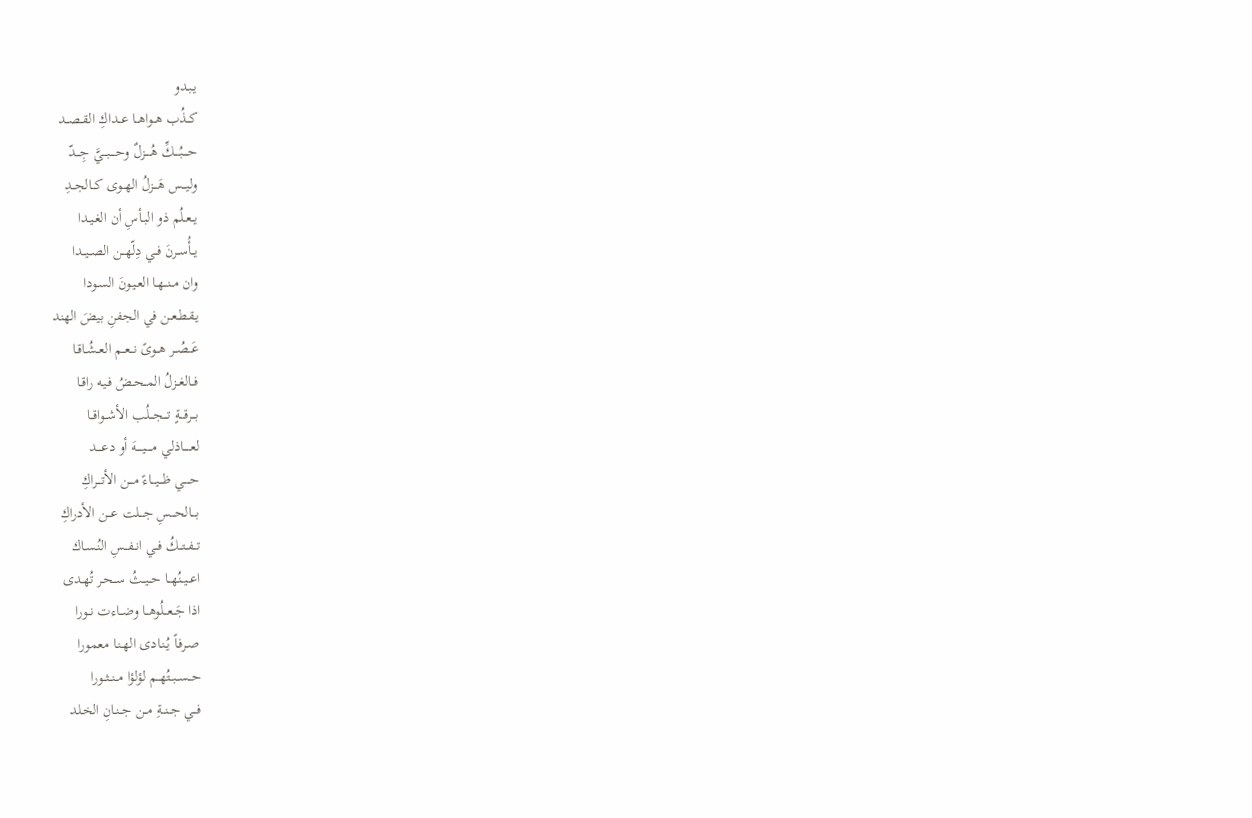يـبـدو
كــذُب هــواهــا عــداكِ القــصــد
حــــبُــــكِّ هُــــزلٌ وحــــبـــيَّ جِـــدّ
وليـــس هَـــزلُ الهــوى كــالجــدِ
يــعـلُم ذو البـأسِ أن الغـيـدا
يــأُســرنَ فــي دِلّهــن الصــيــدا
وان مــنــهـا العـيـونَ السـودا
يـقـطـعـن في الجفنِ بيضَ الهند
عَــصُــر هــوىً نــعــم العــشُـاقـا
فــالغــزلُ المــحـضُ فـيـه راقـا
بـــرقـــةٍ تـــجـــلُب الأشــواقــا
لعـــــاذلي مـــــيــــهَ أو دعــــد
حــــي ظـــيـــاءً مـــن الأتـــراكِ
بـــالحـــسِ جـــلت عـــن الأدراكِ
تــفــتــكُ فــي انــفــسِ النُـسـاك
اعــيــنُهــا حــيــثُ ســحـر تُهـدى
اذا جَــعــلُوهــا وضــاءت نــورا
صـرفـاً يُـنـادى الهـنـا معمورا
حــســبــتُهــم لؤلؤا مــنــثــورا
فــي جــنــةِ مــن جــنـانِ الخـلد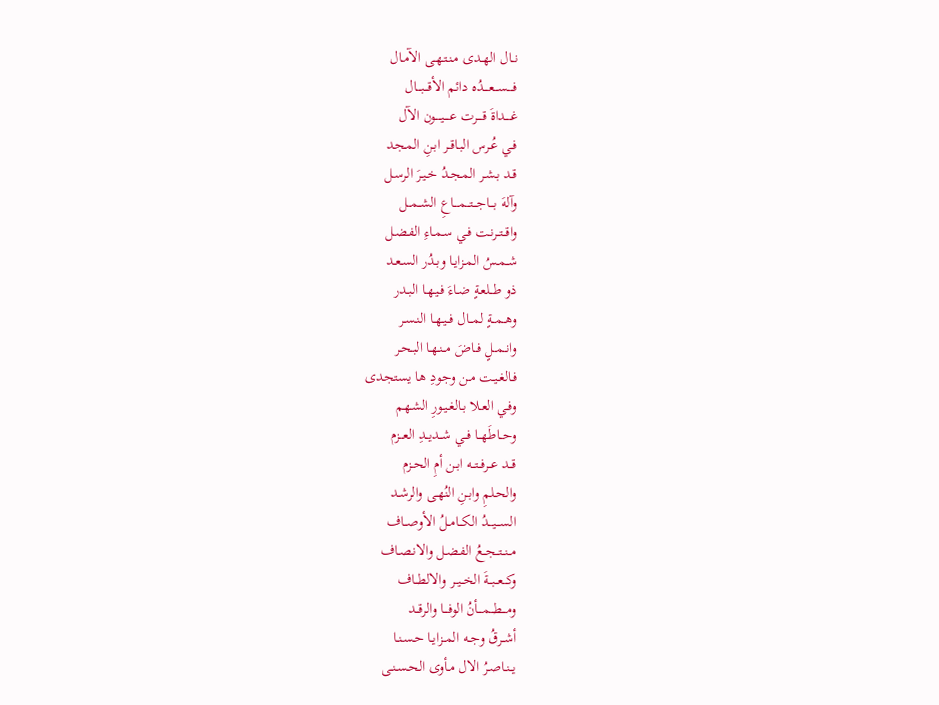نــال الهـدى مـنـتـهـى الآمـال
فــــســـعـــدُه دائم الأقـــبـــال
غــــداةَ قــــرت عــــيــــون الآل
فـي عُـرس البـاقـر ابـنِ المـجد
قـد بـشـر المـجـدُ خـيـرَ الرسـل
وآلهَ بـــاجـــتـــمـــاعِ الشــمــل
واقــتــرنـت فـي سـمـاءِ الفـضـل
شــمـسُ المـزايـا وبـدُر السـعـد
ذو طــلعـةٍ ضـاءَ فـيـهـا البـدر
وهــمــةٍ لمــال فــيـهـا النـسـر
وانــمــلٍ فــاضَ مــنـهـا البـحـر
فـالغـيـت مـن وجودِ ها يستجدى
وفـي العـلا بـالغـيـورِ الشـهم
وحــاطَهــا فــي شــديــدِ العــزم
قــد عــرفــتــه ابـن أمِ الحـزم
والحـلمِ وابـنِ النُهـى والرشـد
الســـيـــدُ الكــامــلُ الأوصــاف
مــنــتــجــعُ الفـضـل والانـصـاف
وكــعــبــةَ الخــيــر والالطــاف
ومـــطـــمـــأنُ الوفـــا والرقــد
أشــرقُ وجــه المــزايـا حـسـنـا
يــنـاصـرُ الال مـأوى الحـسـنـى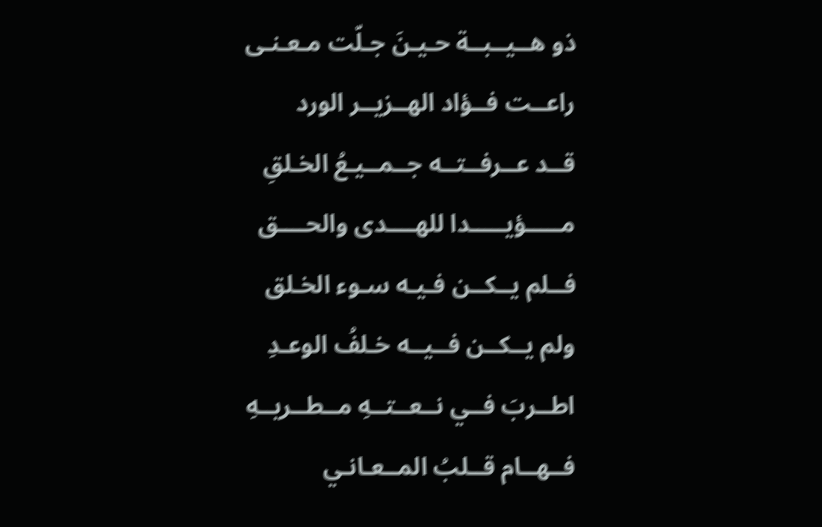ذو هــيــبــة حـيـنَ جـلّت مـعـنـى
راعــت فــؤاد الهــزيــر الورد
قــد عــرفــتــه جــمــيـعُ الخـلقِ
مـــــؤيـــــدا للهــــدى والحــــق
فــلم يــكــن فـيـه سـوء الخـلق
ولم يــكــن فــيــه خـلفُ الوعـدِ
اطــربَ فــي نــعــتــهِ مــطــريــهِ
فــهــام قــلبُ المــعـانـي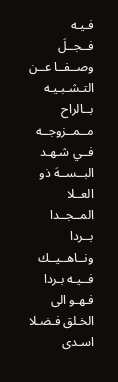فـيـه
فــجــلَ وصــفــا عــن التـشـبـيـه
بــالراح مــمــزوجــه فــي شـهـد
البــســهَ ذو العــلا المــجــدا
بــردا ونــاهــيــك فــيـه بـردا
فـهـو الى الخـلق فـضـلا اسـدى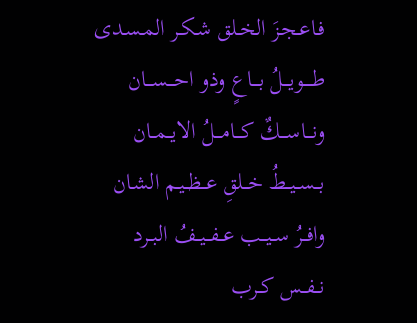فـاعـجـزَ الخـلق شـكـر المـسـدى
طــــويـــلُ بـــاعٍ وذو احـــســـان
ونـــاســـكٌ كـــامـــلُ الايــمــان
بــســيــطُ خــلقِ عــظــيـم الشـان
وافــرُ ســيــب عــفــيــفُ البــرد
نــفــس كــرب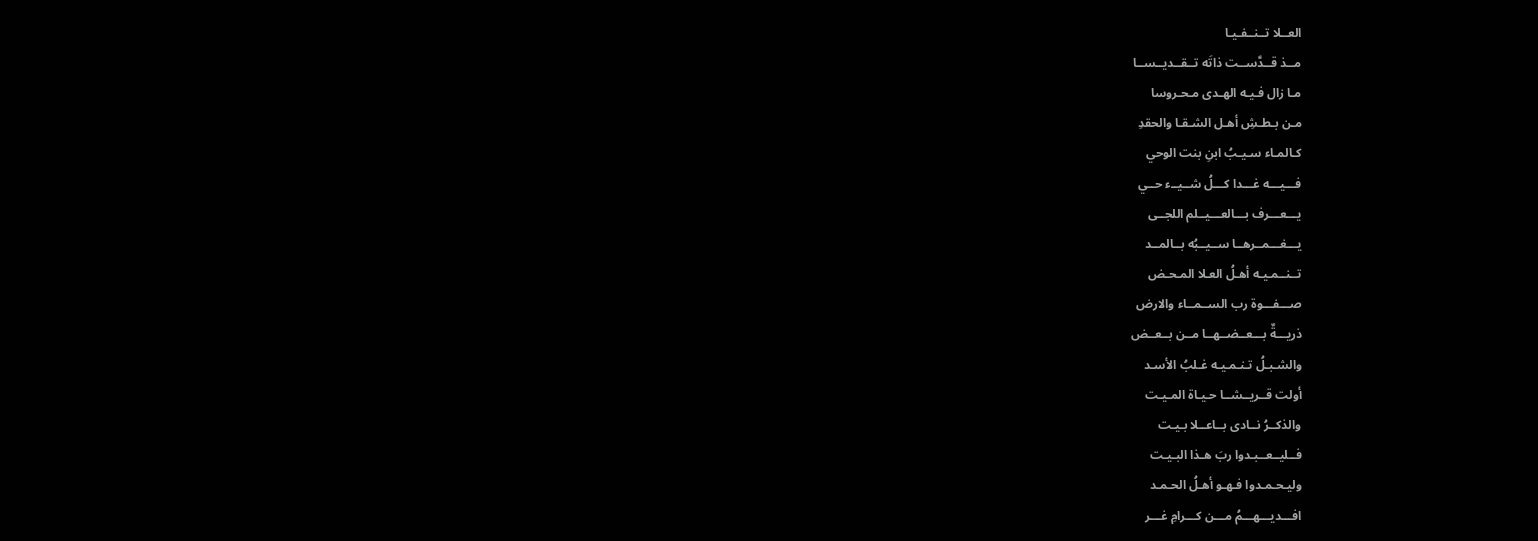العــلا تــنــفـيـا
مــذ قــدَّســت ذاتَه تــقــديــســا
مـا زال فـيـه الهـدى مـحـروسا
مـن بـطـشِ أهـل الشـقـا والحقدِ
كـالمـاء سـيـبُ ابنِ بنت الوحي
فـــيـــه غـــدا كـــلُ شــيــء حــي
يـــعـــرف بـــالعـــيــلم اللجــى
يـــغـــمــرهــا ســيــبُه بــالمــد
تــنــمـيـه أهـلُ العـلا المـحـض
صـــفـــوة رب الســمــاء والارض
ذريـــةٌ بـــعــضــهــا مــن بــعــض
والشـبـلُ تـنـمـيـه غـلبُ الأسـد
أولت قــريــشــا حـيـاة المـيـت
والذكــرُ نــادى بــاعــلا بـيـت
فــليــعــبـدوا ربَ هـذا البـيـت
وليـحـمـدوا فـهـو أهـلُ الحـمـد
افـــديـــهـــمُ مـــن كـــرامِ غـــر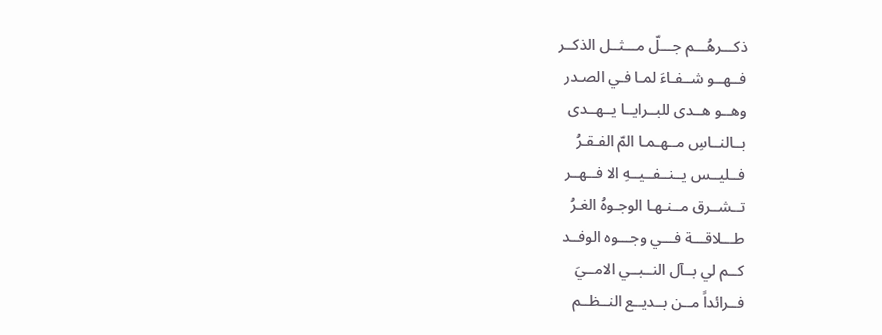ذكـــرهُـــم جـــلّ مـــثــل الذكــر
فــهــو شــفـاءَ لمـا فـي الصـدر
وهــو هــدى للبــرايــا يــهــدى
بــالنــاسِ مــهـمـا المّ الفـقـرُ
فــليــس يــنــفــيــهِ الا فــهــر
تــشــرق مــنـهـا الوجـوهُ الغـرُ
طـــلاقـــة فـــي وجـــوه الوفــد
كــم لي بــآل النــبــي الامــيَ
فــرائداً مــن بــديــع النــظــم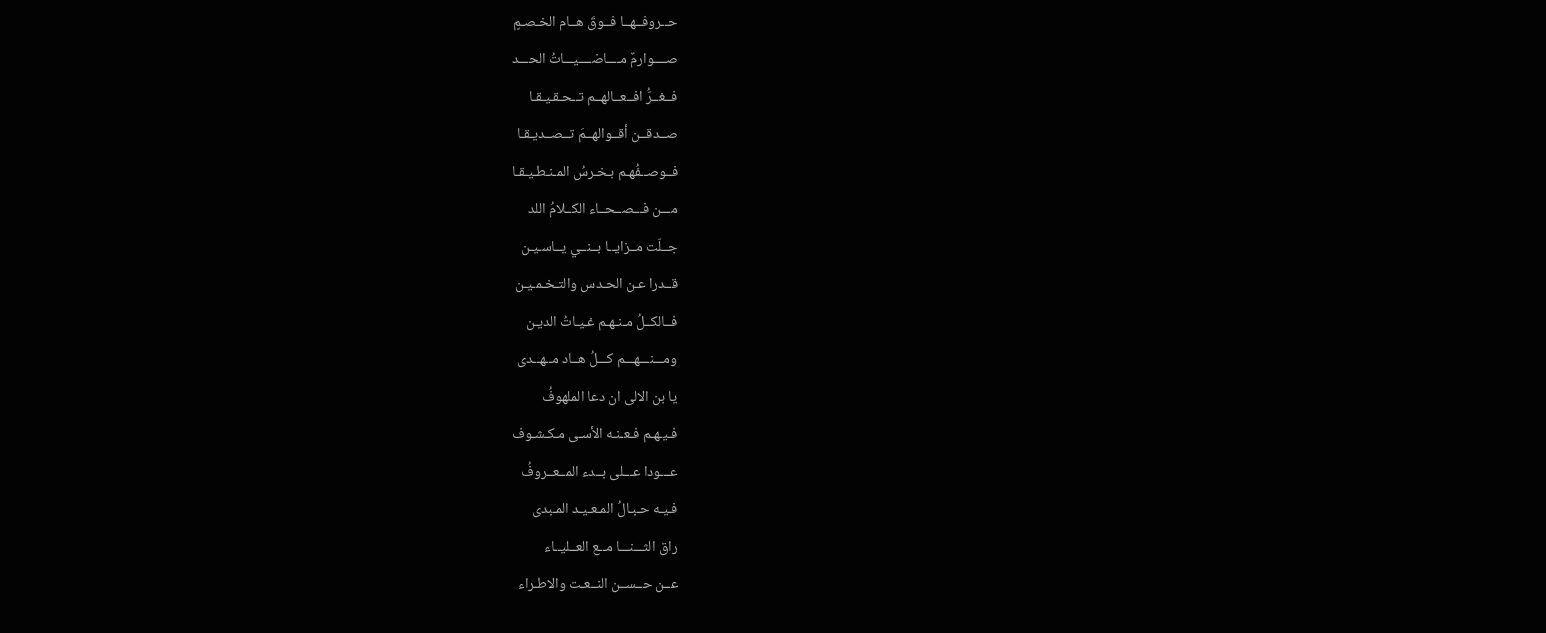حــروفــهــا فــوقَ هــام الخـصـمٍ
صــــوارمٌ مــــاضــــيـــاتُ الحـــد
فــغــرُّ افــعــالهــم تــحـقـيـقـا
صــدقــن أقــوالهــمَ تــصــديـقـا
فــوصــفُهـم بـخـرسُ المـنـطـيـقـا
مـــن فـــصــحــاء الكــلامُ اللد
جــلّت مــزايــا بــنــي يــاسـيـن
قــدرا عـن الحـدس والتـخـمـيـن
فــالكــلُ مـنـهـم غـيـاتُ الديـن
ومـــنـــهـــم كـــلُ هــاد مــهــدى
يا بن الالى ان دعا الملهوفُ
فـيـهـم فـعـنـه الأسـى مـكـشـوف
عـــودا عـــلى بــدء المــعــروفُ
فـيـه حـبـالُ المـعـيـد المـبدى
راق الثـــنـــا مــع العــليــاء
عــن حــســن النــعـت والاطـراء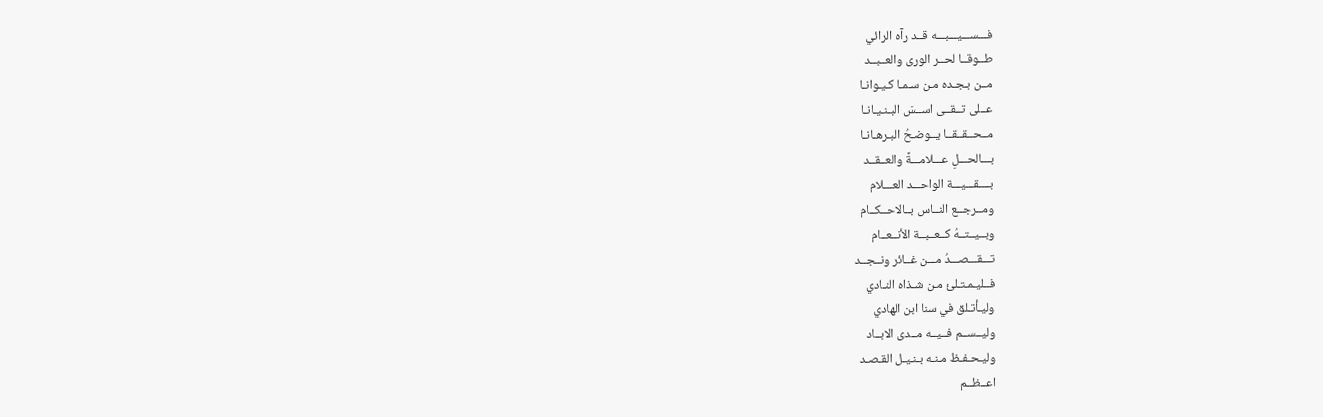فـــســـيـــبـــه قــد رآه الرائي
طــوقــا لحــر الورى والعــبــد
مــن بـجـده مـن سـمـا كـيـوانـا
عــلى تــقــى اســسَ البـنـيـانـا
مــحــقــقــا يــوضـحُ البـرهـانـا
بـــالحـــلِ عـــلامـــةً والعــقــد
بــــقـــيـــة الواحـــد العـــلام
ومــرجــع النــاس بــالاحــكــام
وبــيــتــهُ كــعــبــة الأنــعــام
تـــقـــصـــدُ مـــن غــائر ونــجــد
فــليـمـتـلئ مـن شـذاه النـادي
وليـأتـلق في سنا ابن الهادي
وليــســم فــيــه مــدى الابــاد
وليـحـفـظ مـنـه بـنـيـل القـصـد
اعــظــم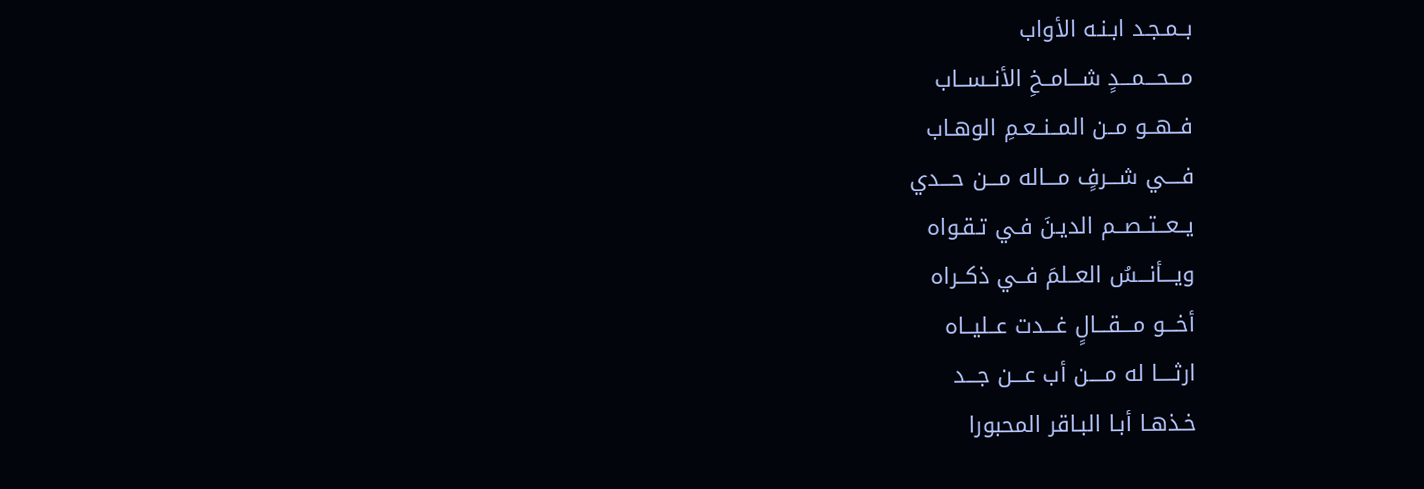بــمـجـد ابـنـه الأواب
مـــحـــمـــدٍ شـــامــخِ الأنــســاب
فــهــو مــن المــنــعـمِ الوهـاب
فــــي شـــرفٍ مـــاله مـــن حـــدي
يــعــتــصــم الديـنَ فـي تـقـواه
ويـــأنـــسُ العــلمَ فــي ذكــراه
أخـــو مـــقـــالٍ غـــدت عــليــاه
ارثــــا له مــــن أب عـــن جـــد
خـذهـا أبـا البـاقر المحبورا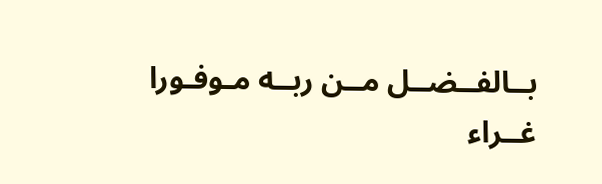بــالفــضــل مــن ربــه مـوفـورا
غــراء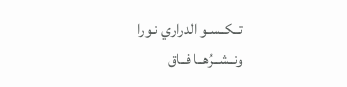تــكــسـو الدراري نـورا
ونــشــرُهــا فــاق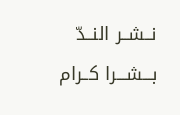نــشــر النــدّ
بـــشـــرا كــرام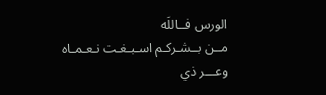الورس فــاللَه
مــن بــشـركـم اسـبـغـت نـعـمـاه
وعـــر ذي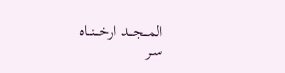المـــجـــد ارخـــنــاه
سـر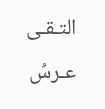التـقـى عـرسُ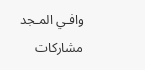وافـي المـجد
مشاركات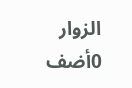الزوار
0أضف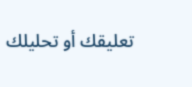تعليقك أو تحليلك